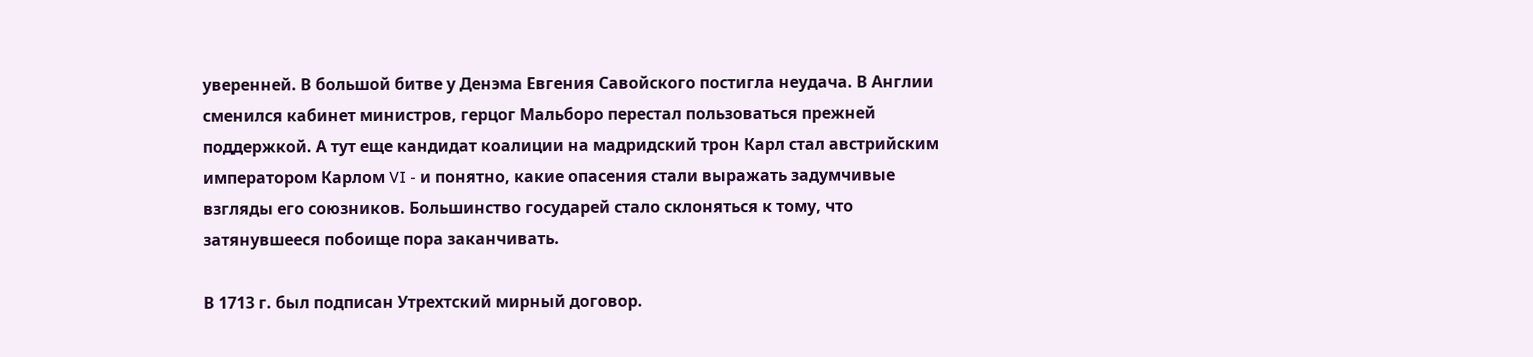уверенней. В большой битве у Денэма Евгения Савойского постигла неудача. В Англии сменился кабинет министров, герцог Мальборо перестал пользоваться прежней поддержкой. А тут еще кандидат коалиции на мадридский трон Карл стал австрийским императором Карлом VI - и понятно, какие опасения стали выражать задумчивые взгляды его союзников. Большинство государей стало склоняться к тому, что затянувшееся побоище пора заканчивать.

В 1713 г. был подписан Утрехтский мирный договор.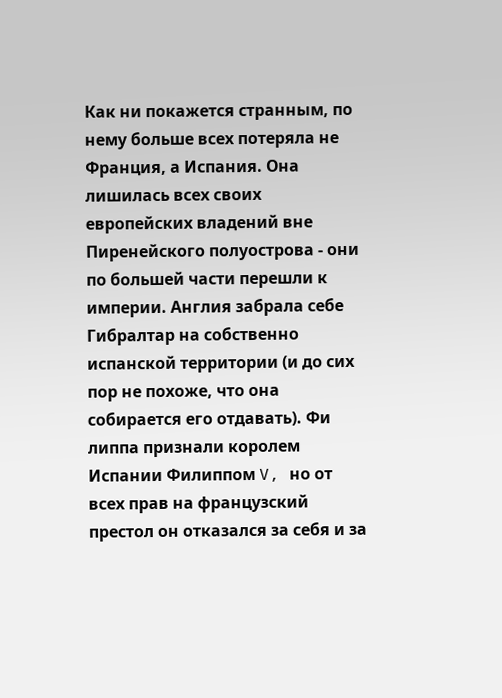Как ни покажется странным, по нему больше всех потеряла не Франция, а Испания. Она лишилась всех своих европейских владений вне Пиренейского полуострова - они по большей части перешли к империи. Англия забрала себе Гибралтар на собственно испанской территории (и до сих пор не похоже, что она собирается его отдавать). Фи липпа признали королем Испании Филиппом V, но от всех прав на французский престол он отказался за себя и за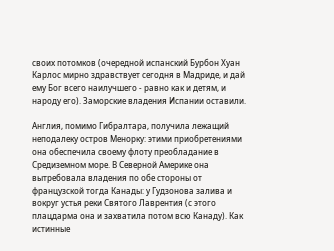своих потомков (очередной испанский Бурбон Хуан Карлос мирно здравствует сегодня в Мадриде, и дай ему Бог всего наилучшего - равно как и детям, и народу его). Заморские владения Испании оставили.

Англия, помимо Гибралтара, получила лежащий неподалеку остров Менорку: этими приобретениями она обеспечила своему флоту преобладание в Средиземном море. В Северной Америке она вытребовала владения по обе стороны от французской тогда Канады: у Гудзонова залива и вокруг устья реки Святого Лаврентия (с этого плацдарма она и захватила потом всю Канаду). Как истинные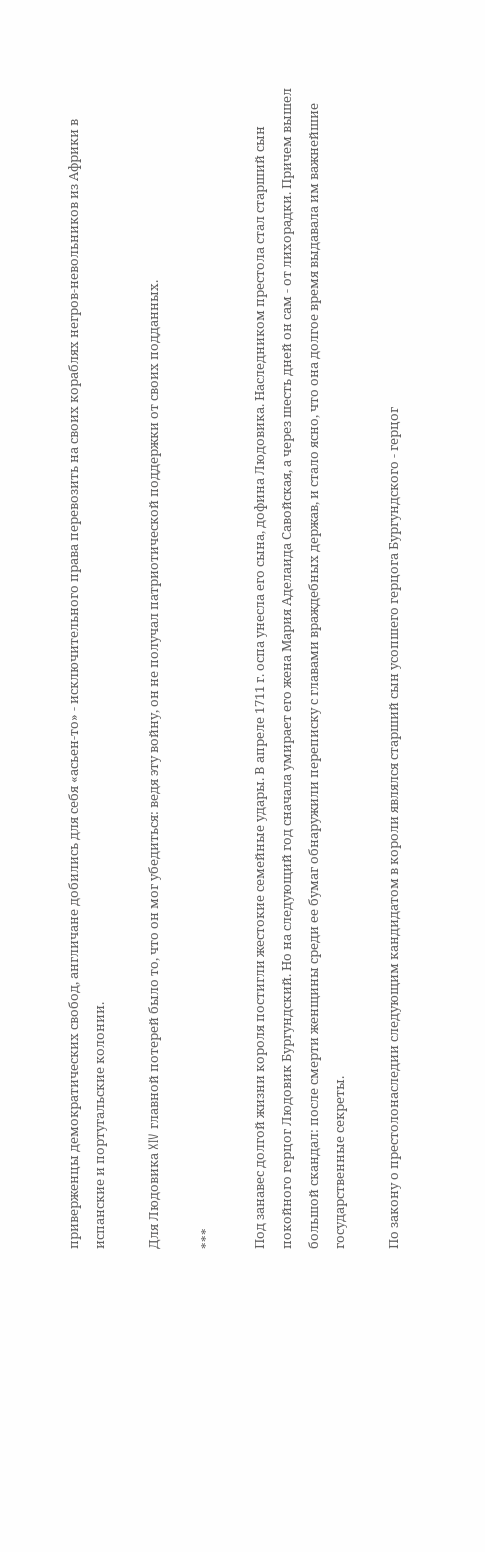приверженцы демократических свобод, англичане добились для себя «асьен-то» - исключительного права перевозить на своих кораблях негров-невольников из Африки в испанские и португальские колонии.

Для Людовика XIV главной потерей было то, что он мог убедиться: ведя эту войну, он не получал патриотической поддержки от своих подданных.

***

Под занавес долгой жизни короля постигли жестокие семейные удары. В апреле 1711 г. оспа унесла его сына, дофина Людовика. Наследником престола стал старший сын покойного герцог Людовик Бургундский. Но на следующий год сначала умирает его жена Мария Аделаида Савойская, а через шесть дней он сам - от лихорадки. Причем вышел большой скандал: после смерти женщины среди ее бумаг обнаружили переписку с главами враждебных держав, и стало ясно, что она долгое время выдавала им важнейшие государственные секреты.

По закону о престолонаследии следующим кандидатом в короли являлся старший сын усопшего герцога Бургундского - герцог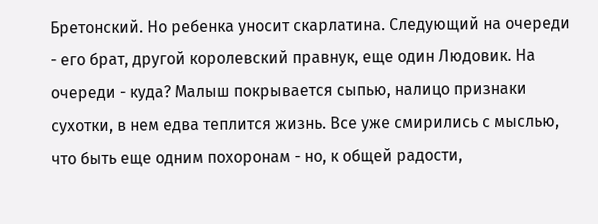Бретонский. Но ребенка уносит скарлатина. Следующий на очереди - его брат, другой королевский правнук, еще один Людовик. На очереди - куда? Малыш покрывается сыпью, налицо признаки сухотки, в нем едва теплится жизнь. Все уже смирились с мыслью, что быть еще одним похоронам - но, к общей радости,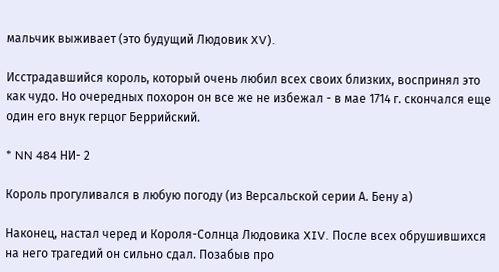мальчик выживает (это будущий Людовик XV).

Исстрадавшийся король, который очень любил всех своих близких, воспринял это как чудо. Но очередных похорон он все же не избежал - в мае 1714 г. скончался еще один его внук герцог Беррийский.

* NN 484 НИ- 2

Король прогуливался в любую погоду (из Версальской серии А. Бену а)

Наконец, настал черед и Короля-Солнца Людовика XIV. После всех обрушившихся на него трагедий он сильно сдал. Позабыв про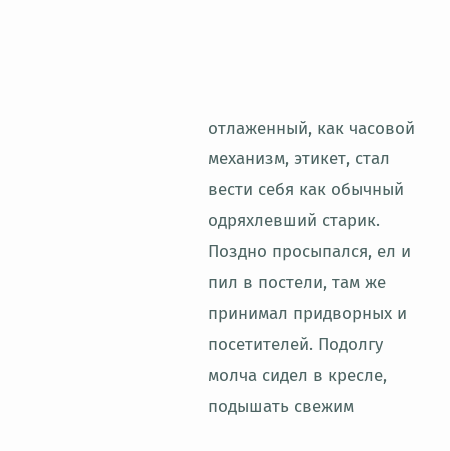отлаженный, как часовой механизм, этикет, стал вести себя как обычный одряхлевший старик. Поздно просыпался, ел и пил в постели, там же принимал придворных и посетителей. Подолгу молча сидел в кресле, подышать свежим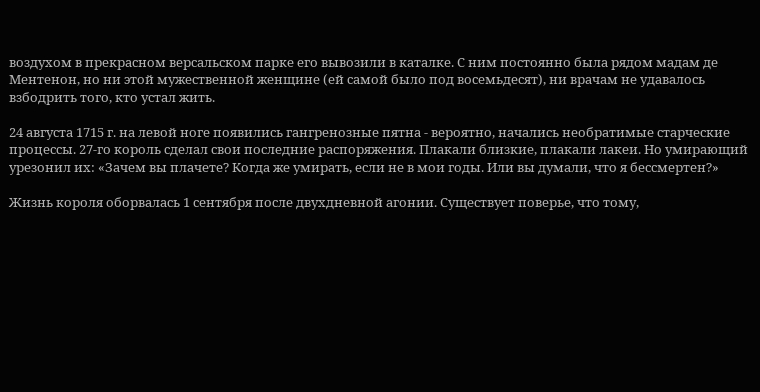воздухом в прекрасном версальском парке его вывозили в каталке. С ним постоянно была рядом мадам де Ментенон, но ни этой мужественной женщине (ей самой было под восемьдесят), ни врачам не удавалось взбодрить того, кто устал жить.

24 августа 1715 г. на левой ноге появились гангренозные пятна - вероятно, начались необратимые старческие процессы. 27-го король сделал свои последние распоряжения. Плакали близкие, плакали лакеи. Но умирающий урезонил их: «Зачем вы плачете? Когда же умирать, если не в мои годы. Или вы думали, что я бессмертен?»

Жизнь короля оборвалась 1 сентября после двухдневной агонии. Существует поверье, что тому,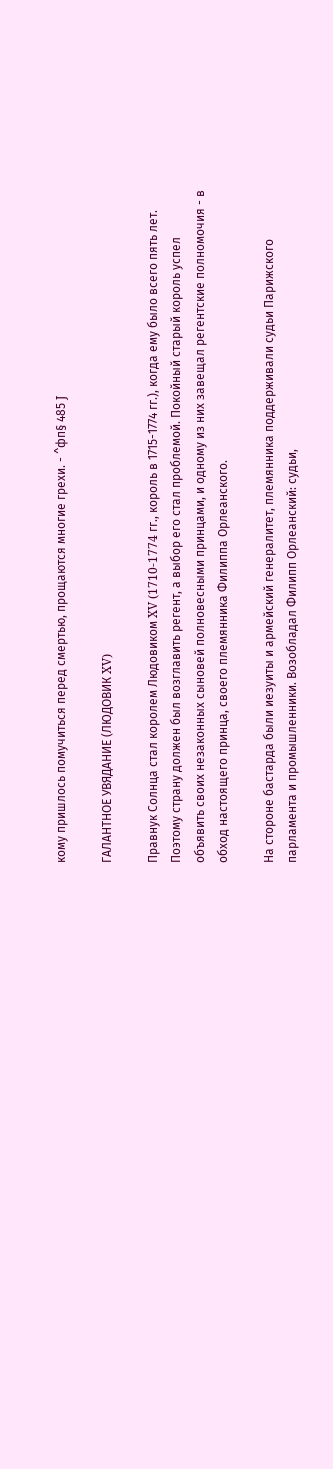кому пришлось помучиться перед смертью, прощаются многие грехи. - ^фп§ 485 J

ГАЛАНТНОЕ УВЯДАНИЕ (ЛЮДОВИК XV)

Правнук Солнца стал королем Людовиком XV (1710-1774 гг., король в 1715-1774 гг.), когда ему было всего пять лет. Поэтому страну должен был возглавить регент, а выбор его стал проблемой. Покойный старый король успел объявить своих незаконных сыновей полновесными принцами, и одному из них завещал регентские полномочия - в обход настоящего принца, своего племянника Филиппа Орлеанского.

На стороне бастарда были иезуиты и армейский генералитет, племянника поддерживали судьи Парижского парламента и промышленники. Возобладал Филипп Орлеанский: судьи,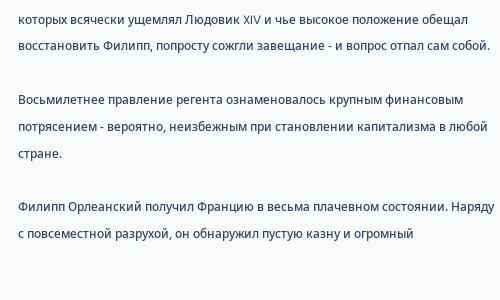которых всячески ущемлял Людовик XIV и чье высокое положение обещал восстановить Филипп, попросту сожгли завещание - и вопрос отпал сам собой.

Восьмилетнее правление регента ознаменовалось крупным финансовым потрясением - вероятно, неизбежным при становлении капитализма в любой стране.

Филипп Орлеанский получил Францию в весьма плачевном состоянии. Наряду с повсеместной разрухой, он обнаружил пустую казну и огромный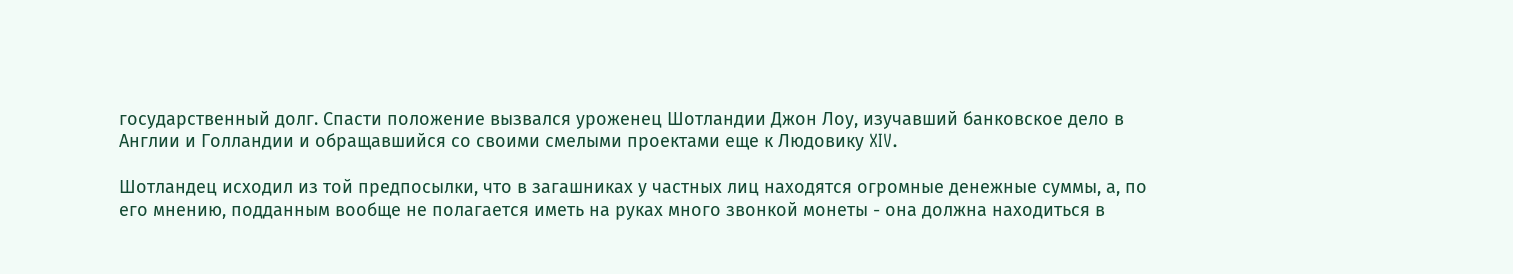государственный долг. Спасти положение вызвался уроженец Шотландии Джон Лоу, изучавший банковское дело в Англии и Голландии и обращавшийся со своими смелыми проектами еще к Людовику XIV.

Шотландец исходил из той предпосылки, что в загашниках у частных лиц находятся огромные денежные суммы, а, по его мнению, подданным вообще не полагается иметь на руках много звонкой монеты - она должна находиться в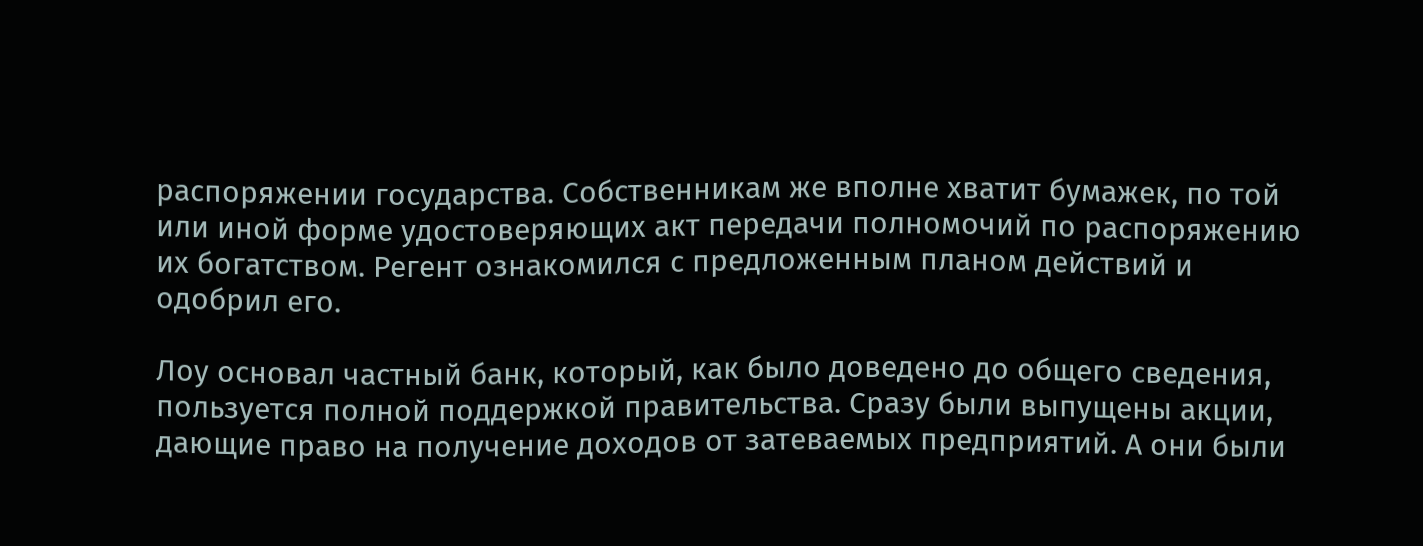распоряжении государства. Собственникам же вполне хватит бумажек, по той или иной форме удостоверяющих акт передачи полномочий по распоряжению их богатством. Регент ознакомился с предложенным планом действий и одобрил его.

Лоу основал частный банк, который, как было доведено до общего сведения, пользуется полной поддержкой правительства. Сразу были выпущены акции, дающие право на получение доходов от затеваемых предприятий. А они были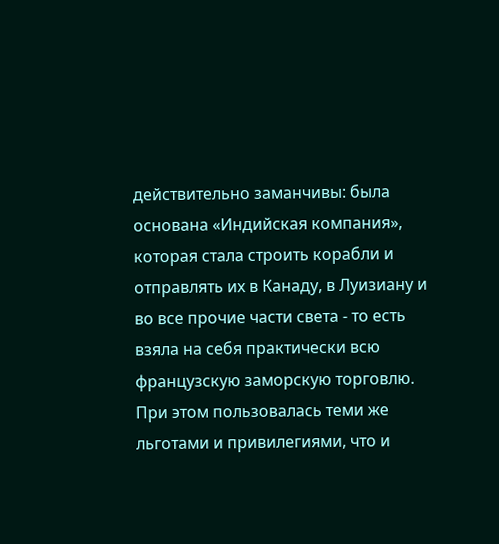действительно заманчивы: была основана «Индийская компания», которая стала строить корабли и отправлять их в Канаду, в Луизиану и во все прочие части света - то есть взяла на себя практически всю французскую заморскую торговлю. При этом пользовалась теми же льготами и привилегиями, что и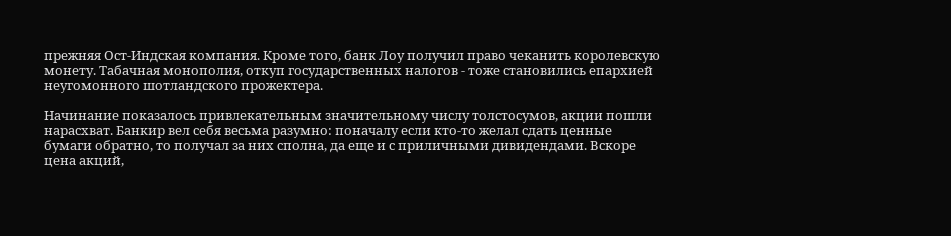прежняя Ост-Индская компания. Кроме того, банк Лоу получил право чеканить королевскую монету. Табачная монополия, откуп государственных налогов - тоже становились епархией неугомонного шотландского прожектера.

Начинание показалось привлекательным значительному числу толстосумов, акции пошли нарасхват. Банкир вел себя весьма разумно: поначалу если кто-то желал сдать ценные бумаги обратно, то получал за них сполна, да еще и с приличными дивидендами. Вскоре цена акций,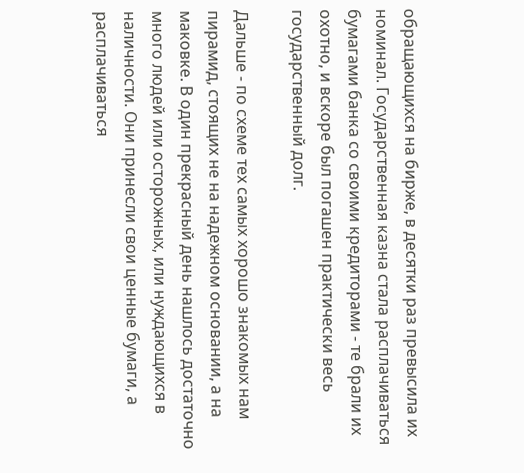обращающихся на бирже, в десятки раз превысила их номинал. Государственная казна стала расплачиваться бумагами банка со своими кредиторами - те брали их охотно, и вскоре был погашен практически весь государственный долг.

Дальше - по схеме тех самых хорошо знакомых нам пирамид, стоящих не на надежном основании, а на маковке. В один прекрасный день нашлось достаточно много людей или осторожных, или нуждающихся в наличности. Они принесли свои ценные бумаги, а расплачиваться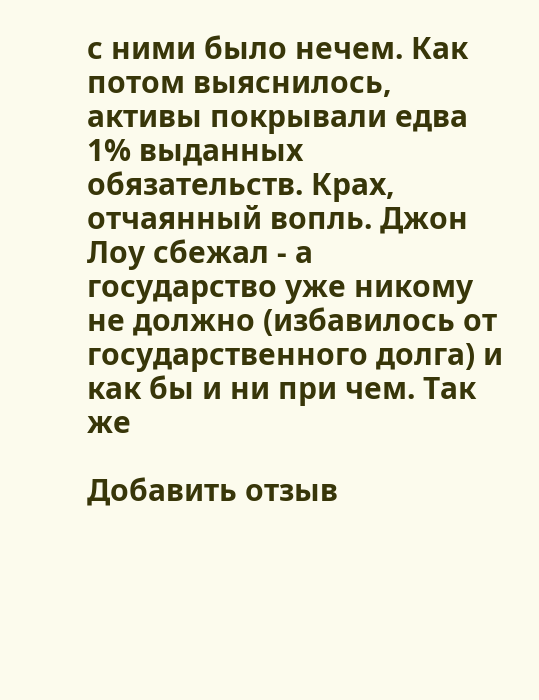с ними было нечем. Как потом выяснилось, активы покрывали едва 1% выданных обязательств. Крах, отчаянный вопль. Джон Лоу сбежал - а государство уже никому не должно (избавилось от государственного долга) и как бы и ни при чем. Так же

Добавить отзыв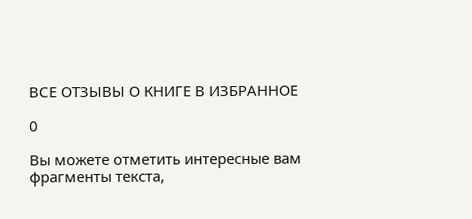ВСЕ ОТЗЫВЫ О КНИГЕ В ИЗБРАННОЕ

0

Вы можете отметить интересные вам фрагменты текста,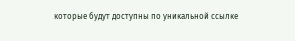которые будут доступны по уникальной ссылке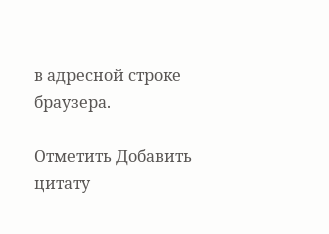в адресной строке браузера.

Отметить Добавить цитату